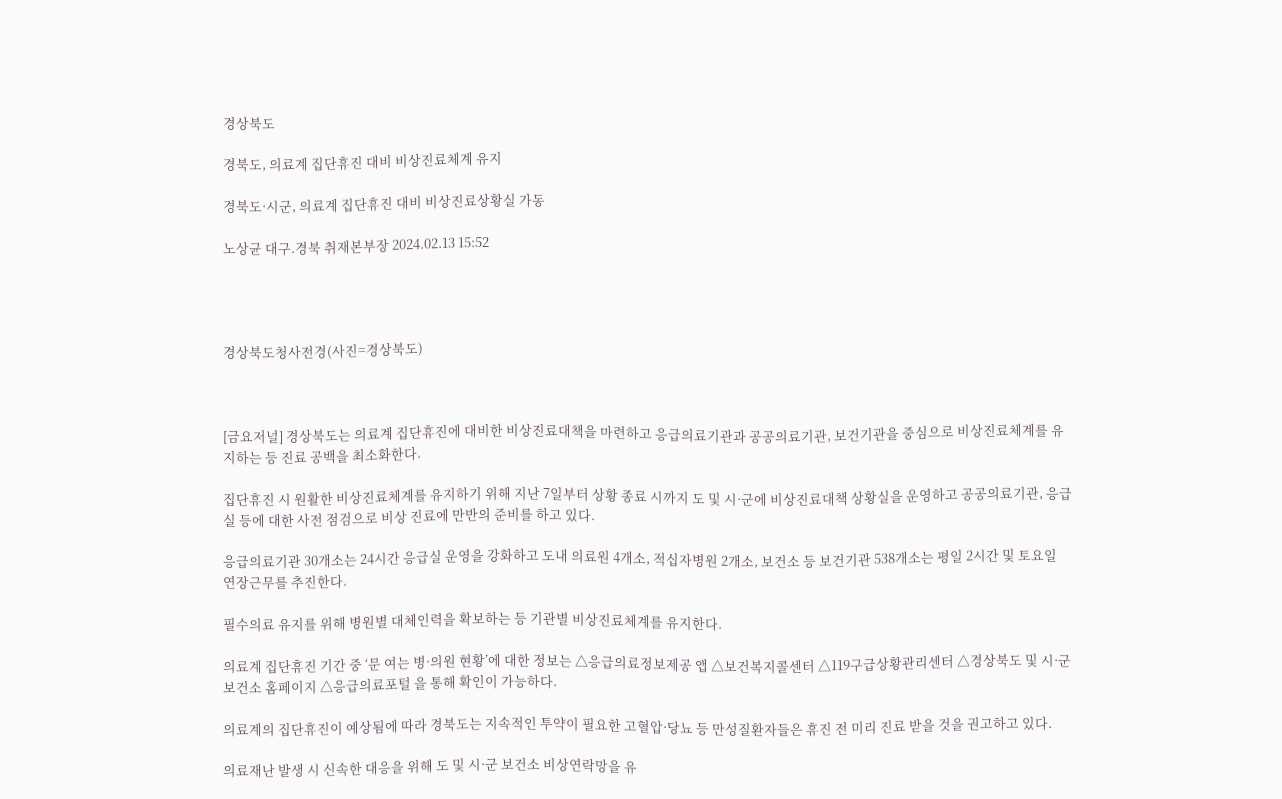경상북도

경북도, 의료계 집단휴진 대비 비상진료체계 유지

경북도·시군, 의료계 집단휴진 대비 비상진료상황실 가동

노상균 대구.경북 취재본부장 2024.02.13 15:52




경상북도청사전경(사진=경상북도)



[금요저널] 경상북도는 의료계 집단휴진에 대비한 비상진료대책을 마련하고 응급의료기관과 공공의료기관, 보건기관을 중심으로 비상진료체계를 유지하는 등 진료 공백을 최소화한다.

집단휴진 시 원활한 비상진료체계를 유지하기 위해 지난 7일부터 상황 종료 시까지 도 및 시·군에 비상진료대책 상황실을 운영하고 공공의료기관, 응급실 등에 대한 사전 점검으로 비상 진료에 만반의 준비를 하고 있다.

응급의료기관 30개소는 24시간 응급실 운영을 강화하고 도내 의료원 4개소, 적십자병원 2개소, 보건소 등 보건기관 538개소는 평일 2시간 및 토요일 연장근무를 추진한다.

필수의료 유지를 위해 병원별 대체인력을 확보하는 등 기관별 비상진료체계를 유지한다.

의료계 집단휴진 기간 중 ‘문 여는 병·의원 현황’에 대한 정보는 △응급의료정보제공 앱 △보건복지콜센터 △119구급상황관리센터 △경상북도 및 시·군 보건소 홈페이지 △응급의료포털 을 통해 확인이 가능하다.

의료계의 집단휴진이 예상됨에 따라 경북도는 지속적인 투약이 필요한 고혈압·당뇨 등 만성질환자들은 휴진 전 미리 진료 받을 것을 권고하고 있다.

의료재난 발생 시 신속한 대응을 위해 도 및 시·군 보건소 비상연락망을 유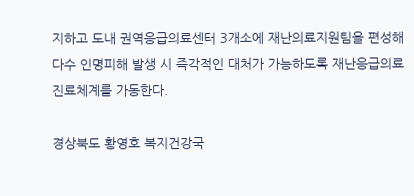지하고 도내 권역응급의료센터 3개소에 재난의료지원팀을 편성해 다수 인명피해 발생 시 즉각적인 대처가 가능하도록 재난응급의료 진료체계를 가동한다.

경상북도 황영호 복지건강국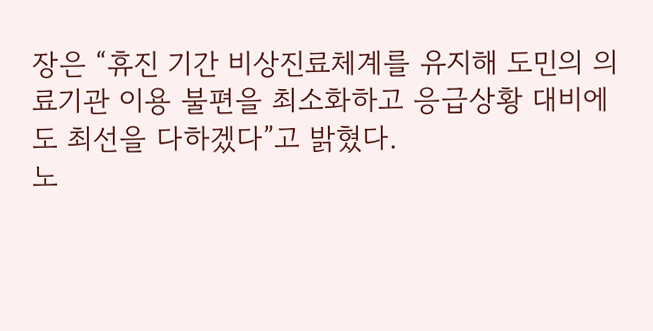장은 “휴진 기간 비상진료체계를 유지해 도민의 의료기관 이용 불편을 최소화하고 응급상황 대비에도 최선을 다하겠다”고 밝혔다.
노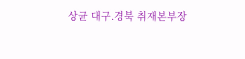상균 대구.경북 취재본부장